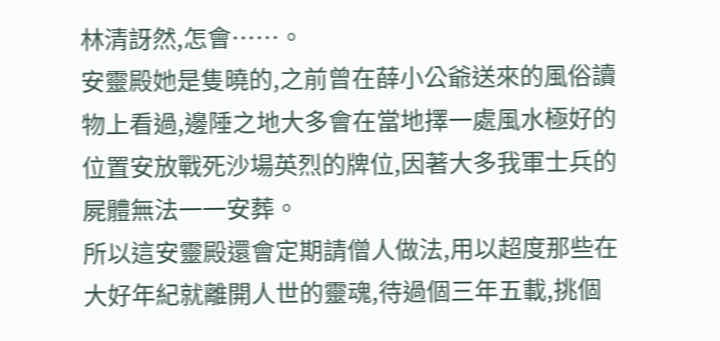林清訝然,怎會……。
安靈殿她是隻曉的,之前曾在薛小公爺送來的風俗讀物上看過,邊陲之地大多會在當地擇一處風水極好的位置安放戰死沙場英烈的牌位,因著大多我軍士兵的屍體無法一一安葬。
所以這安靈殿還會定期請僧人做法,用以超度那些在大好年紀就離開人世的靈魂,待過個三年五載,挑個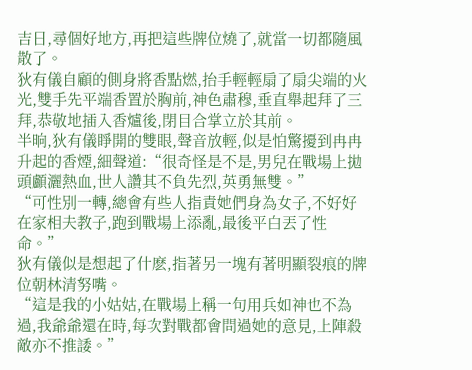吉日,尋個好地方,再把這些牌位燒了,就當一切都隨風散了。
狄有儀自顧的側身將香點燃,抬手輕輕扇了扇尖端的火光,雙手先平端香置於胸前,神色肅穆,垂直舉起拜了三拜,恭敬地插入香爐後,閉目合掌立於其前。
半晌,狄有儀睜開的雙眼,聲音放輕,似是怕驚擾到冉冉升起的香煙,細聲道:“很奇怪是不是,男兒在戰場上拋頭顱灑熱血,世人讚其不負先烈,英勇無雙。”
“可性別一轉,總會有些人指責她們身為女子,不好好在家相夫教子,跑到戰場上添亂,最後平白丟了性命。”
狄有儀似是想起了什麽,指著另一塊有著明顯裂痕的牌位朝林清努嘴。
“這是我的小姑姑,在戰場上稱一句用兵如神也不為過,我爺爺還在時,每次對戰都會問過她的意見,上陣殺敵亦不推諉。”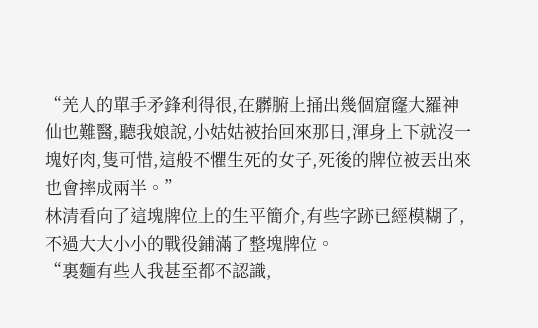“羌人的單手矛鋒利得很,在髒腑上捅出幾個窟窿大羅神仙也難醫,聽我娘說,小姑姑被抬回來那日,渾身上下就沒一塊好肉,隻可惜,這般不懼生死的女子,死後的牌位被丟出來也會摔成兩半。”
林清看向了這塊牌位上的生平簡介,有些字跡已經模糊了,不過大大小小的戰役鋪滿了整塊牌位。
“裏麵有些人我甚至都不認識,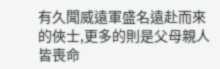有久聞威遠軍盛名遠赴而來的俠士,更多的則是父母親人皆喪命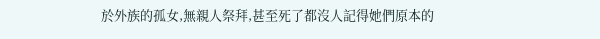於外族的孤女,無親人祭拜,甚至死了都沒人記得她們原本的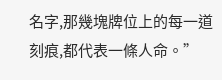名字,那幾塊牌位上的每一道刻痕,都代表一條人命。”